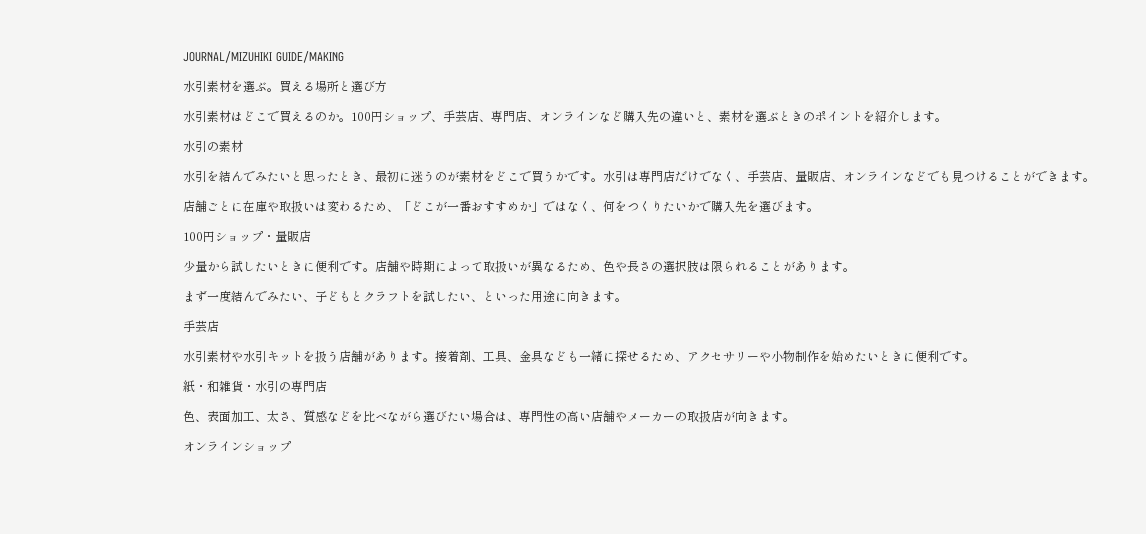JOURNAL/MIZUHIKI GUIDE/MAKING

水引素材を選ぶ。買える場所と選び方

水引素材はどこで買えるのか。100円ショップ、手芸店、専門店、オンラインなど購入先の違いと、素材を選ぶときのポイントを紹介します。

水引の素材

水引を結んでみたいと思ったとき、最初に迷うのが素材をどこで買うかです。水引は専門店だけでなく、手芸店、量販店、オンラインなどでも見つけることができます。

店舗ごとに在庫や取扱いは変わるため、「どこが一番おすすめか」ではなく、何をつくりたいかで購入先を選びます。

100円ショップ・量販店

少量から試したいときに便利です。店舗や時期によって取扱いが異なるため、色や長さの選択肢は限られることがあります。

まず一度結んでみたい、子どもとクラフトを試したい、といった用途に向きます。

手芸店

水引素材や水引キットを扱う店舗があります。接着剤、工具、金具なども一緒に探せるため、アクセサリーや小物制作を始めたいときに便利です。

紙・和雑貨・水引の専門店

色、表面加工、太さ、質感などを比べながら選びたい場合は、専門性の高い店舗やメーカーの取扱店が向きます。

オンラインショップ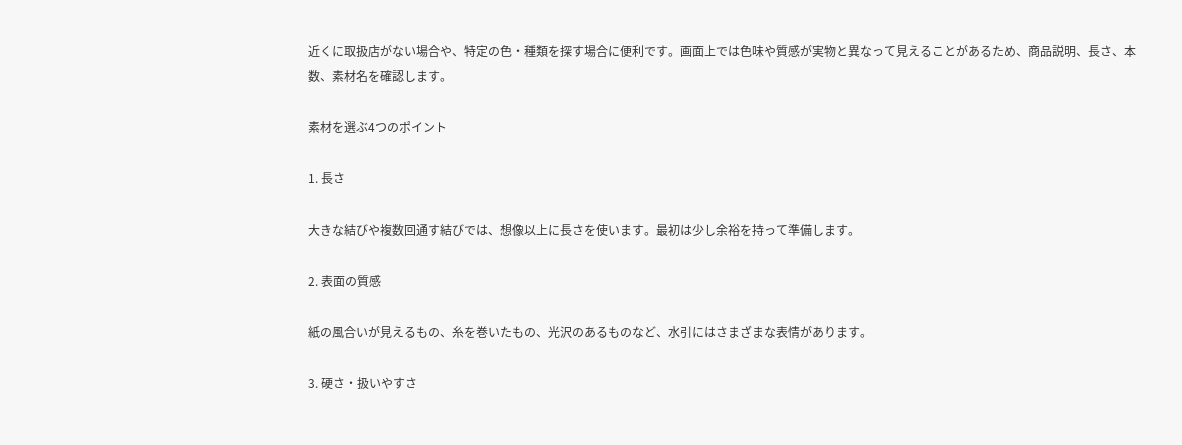近くに取扱店がない場合や、特定の色・種類を探す場合に便利です。画面上では色味や質感が実物と異なって見えることがあるため、商品説明、長さ、本数、素材名を確認します。

素材を選ぶ4つのポイント

1. 長さ

大きな結びや複数回通す結びでは、想像以上に長さを使います。最初は少し余裕を持って準備します。

2. 表面の質感

紙の風合いが見えるもの、糸を巻いたもの、光沢のあるものなど、水引にはさまざまな表情があります。

3. 硬さ・扱いやすさ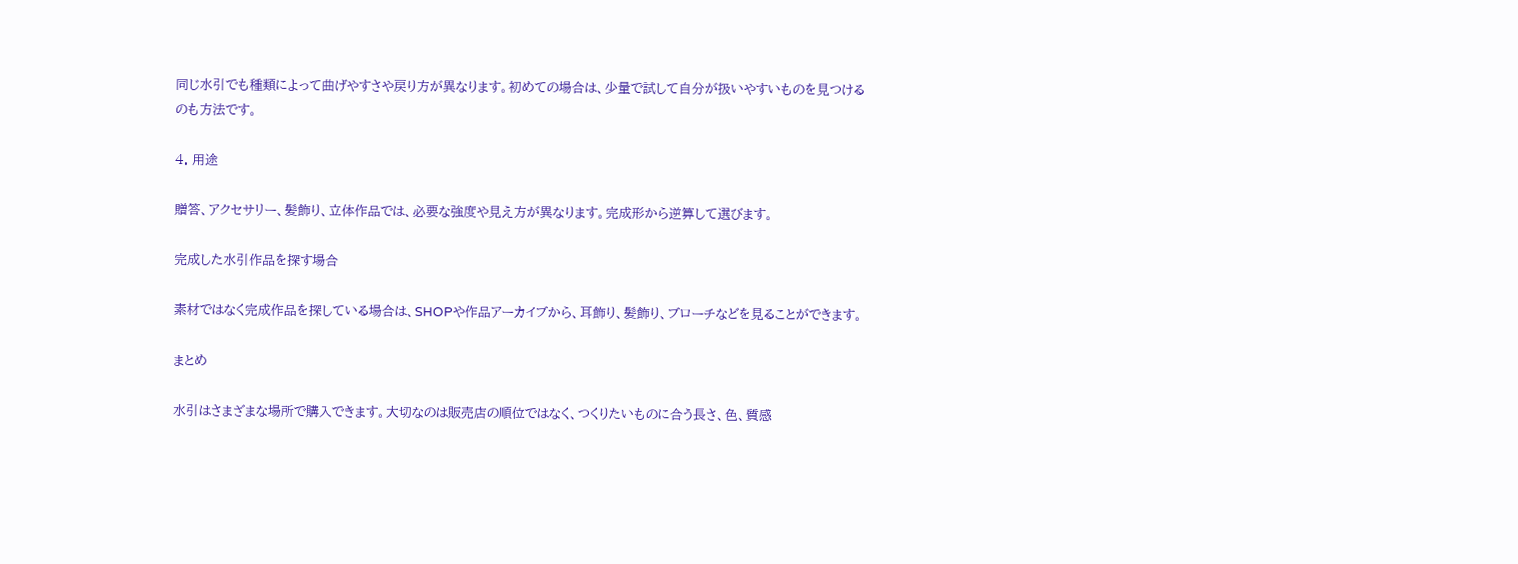同じ水引でも種類によって曲げやすさや戻り方が異なります。初めての場合は、少量で試して自分が扱いやすいものを見つけるのも方法です。

4. 用途

贈答、アクセサリー、髪飾り、立体作品では、必要な強度や見え方が異なります。完成形から逆算して選びます。

完成した水引作品を探す場合

素材ではなく完成作品を探している場合は、SHOPや作品アーカイブから、耳飾り、髪飾り、ブローチなどを見ることができます。

まとめ

水引はさまざまな場所で購入できます。大切なのは販売店の順位ではなく、つくりたいものに合う長さ、色、質感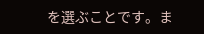を選ぶことです。ま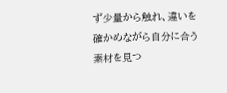ず少量から触れ、違いを確かめながら自分に合う素材を見つ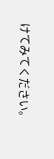けてみてください。